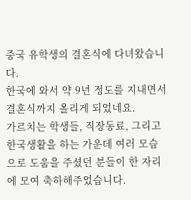중국 유학생의 결혼식에 다녀왔습니다.
한국에 와서 약 9년 정도를 지내면서 결혼식까지 올리게 되었네요.
가르치는 학생들, 직장동료, 그리고 한국생활을 하는 가운데 여러 모습으로 도움을 주셨던 분들이 한 자리에 모여 축하해주었습니다.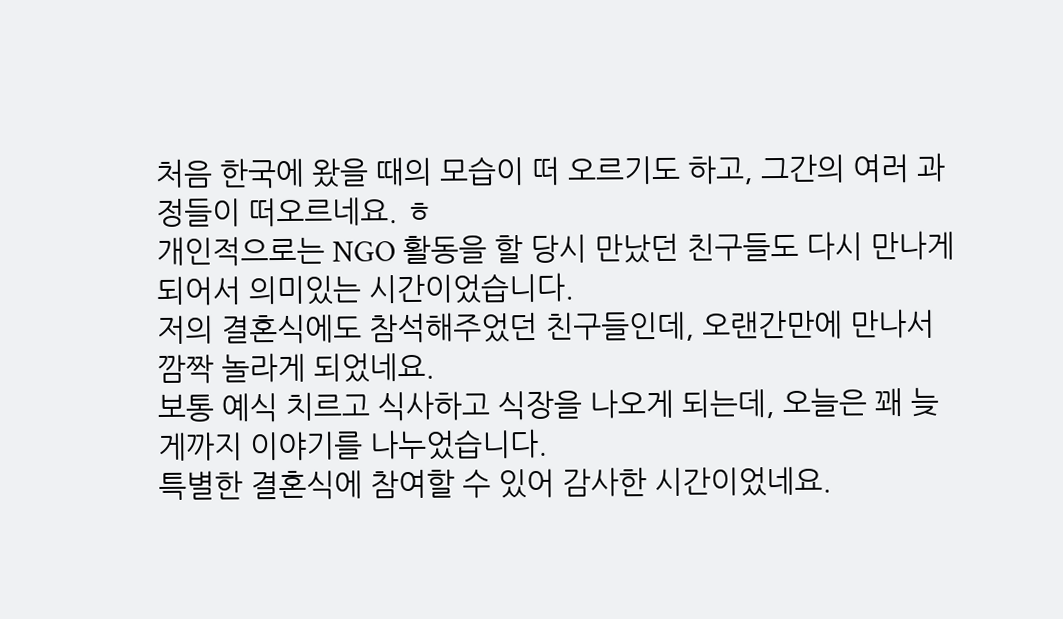처음 한국에 왔을 때의 모습이 떠 오르기도 하고, 그간의 여러 과정들이 떠오르네요. ㅎ
개인적으로는 NGO 활동을 할 당시 만났던 친구들도 다시 만나게 되어서 의미있는 시간이었습니다.
저의 결혼식에도 참석해주었던 친구들인데, 오랜간만에 만나서 깜짝 놀라게 되었네요.
보통 예식 치르고 식사하고 식장을 나오게 되는데, 오늘은 꽤 늦게까지 이야기를 나누었습니다.
특별한 결혼식에 참여할 수 있어 감사한 시간이었네요.